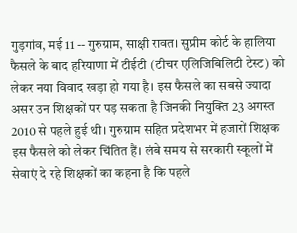गुड़गांव, मई 11 -- गुरुग्राम, साक्षी रावत। सुप्रीम कोर्ट के हालिया फैसले के बाद हरियाणा में टीईटी (टीचर एलिजिबिलिटी टेस्ट) को लेकर नया विवाद खड़ा हो गया है। इस फैसले का सबसे ज्यादा असर उन शिक्षकों पर पड़ सकता है जिनकी नियुक्ति 23 अगस्त 2010 से पहले हुई थी। गुरुग्राम सहित प्रदेशभर में हजारों शिक्षक इस फैसले को लेकर चिंतित हैं। लंबे समय से सरकारी स्कूलों में सेवाएं दे रहे शिक्षकों का कहना है कि पहले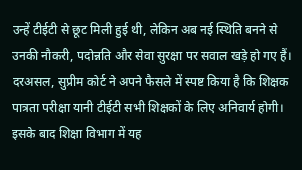उन्हें टीईटी से छूट मिली हुई थी, लेकिन अब नई स्थिति बनने से उनकी नौकरी, पदोन्नति और सेवा सुरक्षा पर सवाल खड़े हो गए हैं। दरअसल, सुप्रीम कोर्ट ने अपने फैसले में स्पष्ट किया है कि शिक्षक पात्रता परीक्षा यानी टीईटी सभी शिक्षकों के लिए अनिवार्य होगी। इसके बाद शिक्षा विभाग में यह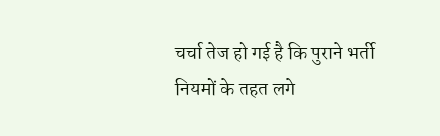चर्चा तेज हो गई है कि पुराने भर्ती नियमों के तहत लगे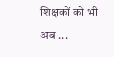शिक्षकों को भी अब ...